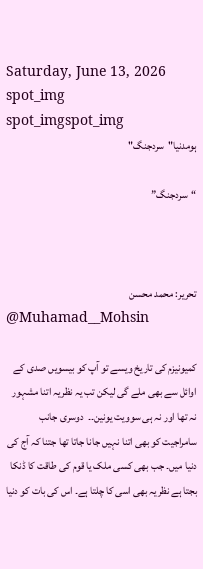Saturday, June 13, 2026
spot_img
spot_imgspot_img
ہومدنیا"سردجنگ"

“سردجنگ”



تحریر: محمد محسن
@Muhamad__Mohsin

کمیونیزم کی تاریخ ویسے تو آپ کو بیسویں صدی کے اوائل سے بھی ملے گی لیکن تب یہ نظریہ اتنا مشہور نہ تھا اور نہ ہی سوویت یونین۔۔  دوسری جانب سامراجیت کو بھی اتنا نہیں جانا جاتا تھا جتنا کہ آج کی دنیا میں۔ جب بھی کسی ملک یا قوم کی طاقت کا ڈنکا بجتا ہے نظریہ بھی اسی کا چلتا ہے۔ اس کی بات کو دنیا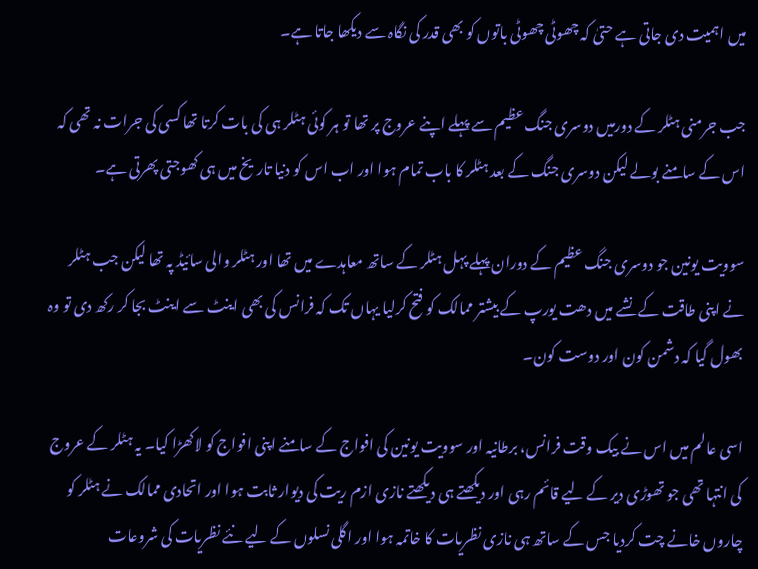میں اہمیت دی جاتی ہے حتیٰ کہ چھوٹی چھوٹی باتوں کو بھی قدر کی نگاہ سے دیکھا جاتا ہے۔

جب جرمنی ہٹلر کے دورمیں دوسری جنگ عظیم سے پہلے اپنے عروج پر تھا تو ہر کوئی ہٹلر ہی کی بات کرتا تھا کسی کی جرات نہ تھی کہ اس کے سامنے بولے لیکن دوسری جنگ کے بعد ہٹلر کا باب تمام ہوا اور اب اس کو دنیا تاریخ میں ہی کھوجتی پھرتی ہے۔

سوویت یونین جو دوسری جنگ عظیم کے دوران پہلے پہل ہٹلر کے ساتھ معاہدے میں تھا اور ہٹلر والی سائیڈ پہ تھا لیکن جب ہٹلر نے اپنی طاقت کے نشے میں دھت یورپ کے بیشتر ممالک کو فتح کرلیا یہاں تک کہ فرانس کی بھی اینٹ سے اینٹ بجا کر رکھ دی تو وہ بھول گیا کہ دشمن کون اور دوست کون۔

اسی عالم میں اس نے بیک وقت فرانس، برطانیہ اور سوویت یونین کی افواج کے سامنے اپنی افواج کو لاکھڑا کیا۔ یہ ہٹلر کے عروج کی انتہا تھی جو تھوڑی دیر کے لیے قائم رہی اور دیکھتے ہی دیکھتے نازی ازم ریت کی دیوار ثابت ہوا اور اتحادی ممالک نے ہٹلر کو چاروں خانے چت کردیا جس کے ساتھ ہی نازی نظریات کا خاتمہ ہوا اور اگلی نسلوں کے لیے نئے نظریات کی شروعات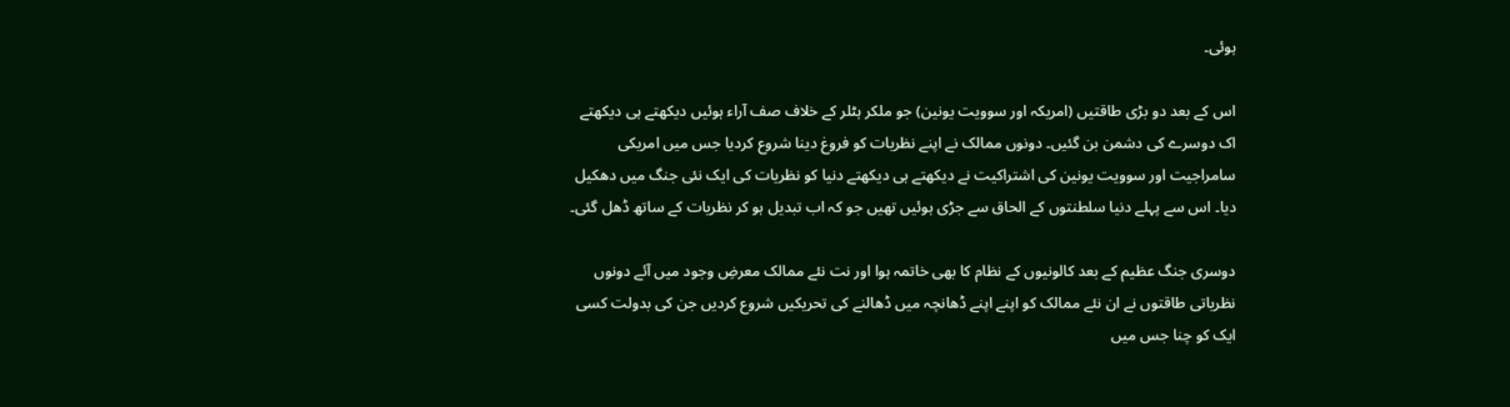ہوئی۔

اس کے بعد دو بڑی طاقتیں (امریکہ اور سوویت یونین) جو ملکر ہٹلر کے خلاف صف آراء ہوئیں دیکھتے ہی دیکھتے اک دوسرے کی دشمن بن گئیں۔ دونوں ممالک نے اپنے نظریات کو فروغ دینا شروع کردیا جس میں امریکی سامراجیت اور سوویت یونین کی اشتراکیت نے دیکھتے ہی دیکھتے دنیا کو نظریات کی ایک نئی جنگ میں دھکیل دیا۔ اس سے پہلے دنیا سلطنتوں کے الحاق سے جڑی ہوئیں تھیں جو کہ اب تبدیل ہو کر نظریات کے ساتھ ڈھل گئی۔

دوسری جنگ عظیم کے بعد کالونیوں کے نظام کا بھی خاتمہ ہوا اور نت نئے ممالک معرضِ وجود میں آئے دونوں نظریاتی طاقتوں نے ان نئے ممالک کو اپنے اپنے ڈھانچہ میں ڈھالنے کی تحریکیں شروع کردیں جن کی بدولت کسی ایک کو چنا جس میں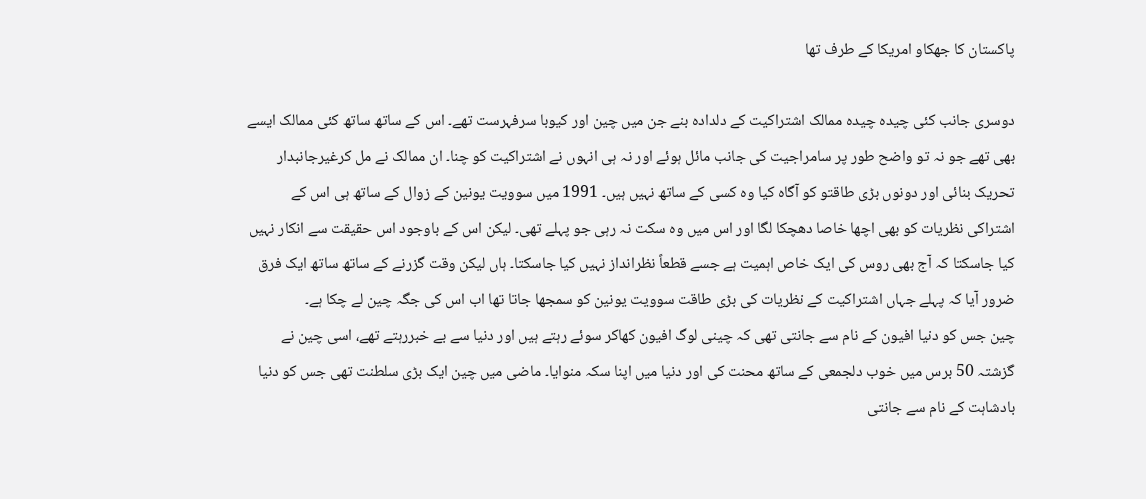پاکستان کا جھکاو امریکا کے طرف تھا

دوسری جانب کئی چیدہ چیدہ ممالک اشتراکیت کے دلدادہ بنے جن میں چین اور کیوبا سرفہرست تھے۔ اس کے ساتھ ساتھ کئی ممالک ایسے بھی تھے جو نہ تو واضح طور پر سامراجیت کی جانب مائل ہوئے اور نہ ہی انہوں نے اشتراکیت کو چنا۔ ان ممالک نے مل کرغیرجانبدار تحریک بنائی اور دونوں بڑی طاقتو کو آگاہ کیا وہ کسی کے ساتھ نہیں ہیں۔ 1991 میں سوویت یونین کے زوال کے ساتھ ہی اس کے اشتراکی نظریات کو بھی اچھا خاصا دھچکا لگا اور اس میں وہ سکت نہ رہی جو پہلے تھی۔ لیکن اس کے باوجود اس حقیقت سے انکار نہیں کیا جاسکتا کہ آج بھی روس کی ایک خاص اہمیت ہے جسے قطعاً نظرانداز نہیں کیا جاسکتا۔ ہاں لیکن وقت گزرنے کے ساتھ ساتھ ایک فرق ضرور آیا کہ پہلے جہاں اشتراکیت کے نظریات کی بڑی طاقت سوویت یونین کو سمجھا جاتا تھا اب اس کی جگہ چین لے چکا ہے۔
چین جس کو دنیا افیون کے نام سے جانتی تھی کہ چینی لوگ افیون کھاکر سوئے رہتے ہیں اور دنیا سے بے خبررہتے تھے، اسی چین نے گزشتہ 50 برس میں خوب دلجمعی کے ساتھ محنت کی اور دنیا میں اپنا سکہ منوایا۔ ماضی میں چین ایک بڑی سلطنت تھی جس کو دنیا بادشاہت کے نام سے جانتی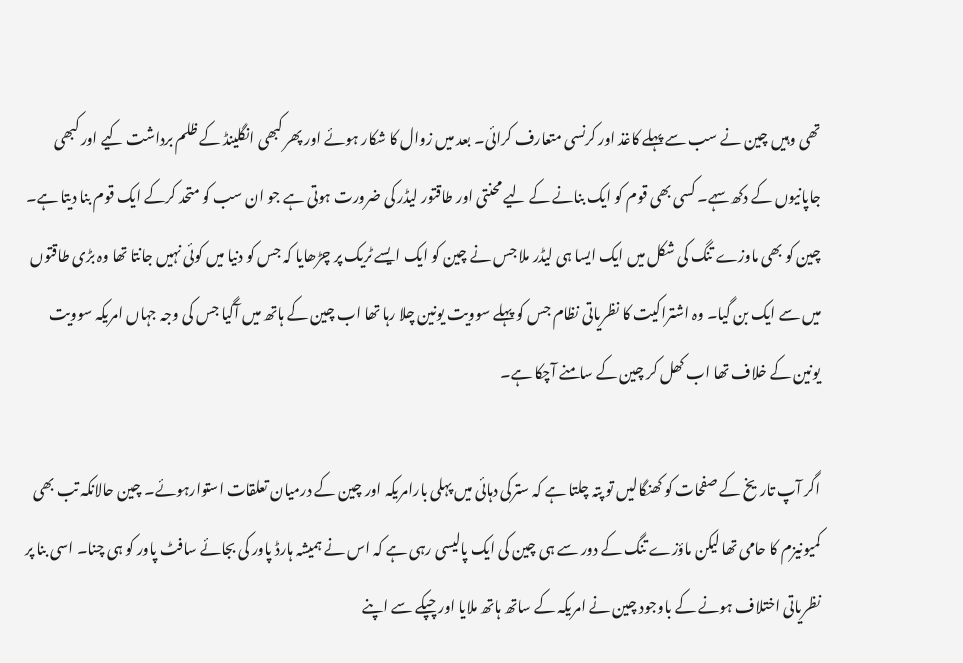تھی وہیں چین نے سب سے پہلے کاغذ اور کرنسی متعارف کرائی۔ بعد میں زوال کا شکار ہوئے اور پھر کبھی انگلینڈ کے ظلم برداشت کیے اور کبھی جاپانیوں کے دکھ سہے۔ کسی بھی قوم کو ایک بنانے کے لیے محنتی اور طاقتور لیڈر کی ضرورت ہوتی ہے جو ان سب کو متحد کرکے ایک قوم بنا دیتا ہے۔ چین کو بھی ماوزے تنگ کی شکل میں ایک ایسا ہی لیڈر ملا جس نے چین کو ایک ایسے ٹریک پر چڑھایا کہ جس کو دنیا میں کوئی نہیں جانتا تھا وہ بڑی طاقتوں میں سے ایک بن گیا۔ وہ اشتراکیت کا نظریاتی نظام جس کو پہلے سوویت یونین چلا رہا تھا اب چین کے ہاتھ میں آگیا جس کی وجہ جہاں امریکہ سوویت یونین کے خلاف تھا اب کھل کر چین کے سامنے آچکا ہے۔

اگر آپ تاریخ کے صفحات کو کھنگالیں تو پتہ چلتا ہے کہ سترکی دہائی میں پہلی بارامریکہ اور چین کے درمیان تعلقات استوارہوئے۔ چین حالانکہ تب بھی کمیونیزم کا حامی تھا لیکن ماؤزے تنگ کے دور سے ہی چین کی ایک پالیسی رہی ہے کہ اس نے ہمیشہ ہارڈ پاور کی بجائے سافٹ پاور کو ہی چنا۔ اسی بنا پر نظریاتی اختلاف ہونے کے باوجود چین نے امریکہ کے ساتھ ہاتھ ملایا اور چپکے سے اپنے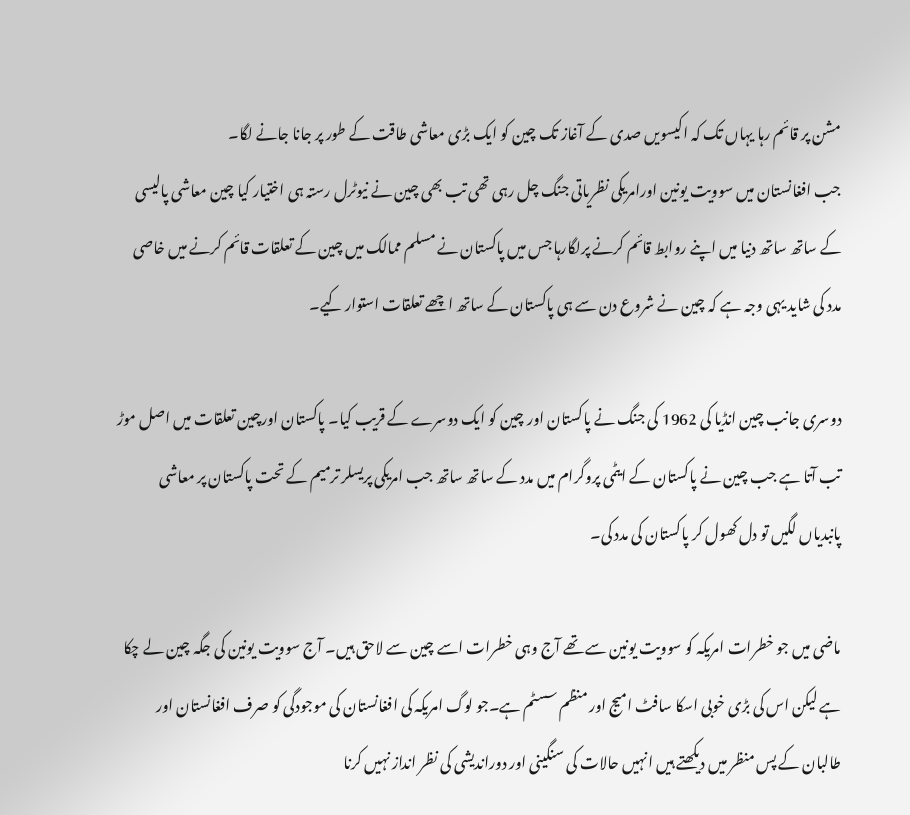مشن پر قائم رہا یہاں تک کہ اکیسویں صدی کے آغاز تک چین کو ایک بڑی معاشی طاقت کے طور پر جانا جانے لگا۔
جب افغانستان میں سوویت یونین اورامریکی نظریاتی جنگ چل رہی تھی تب بھی چین نے نیوٹرل رستہ ہی اختیار کیا چین معاشی پالیسی کے ساتھ ساتھ دنیا میں اپنے روابط قائم کرنے پرلگارہا جس میں پاکستان نے مسلم ممالک میں چین کے تعلقات قائم کرنے میں خاصی مدد کی شاید یہی وجہ ہے کہ چین نے شروع دن سے ہی پاکستان کے ساتھ اچھے تعلقات استوار کیے۔

دوسری جانب چین انڈیا کی 1962 کی جنگ نے پاکستان اور چین کو ایک دوسرے کے قریب کیا۔ پاکستان اورچین تعلقات میں اصل موڑ تب آتا ہے جب چین نے پاکستان کے ایٹمی پروگرام میں مدد کے ساتھ ساتھ جب امریکی پریسلر ترمیم کے تحت پاکستان پر معاشی پانبدیاں لگیں تو دل کھول کر پاکستان کی مدد کی۔

ماضی میں جو خطرات امریکہ کو سوویت یونین سے تھے آج وہی خطرات اسے چین سے لاحق ہیں۔ آج سوویت یونین کی جگہ چین لے چکا ہے لیکن اس کی بڑی خوبی اسکا سافٹ امیج اور منظم سسٹم ہے۔جو لوگ امریکہ کی افغانستان کی موجودگی کو صرف افغانستان اور طالبان کے پس منظر میں دیکھتے ہیں انہیں حالات کی سنگینی اور دوراندیشی کی نظر انداز نہیں کرنا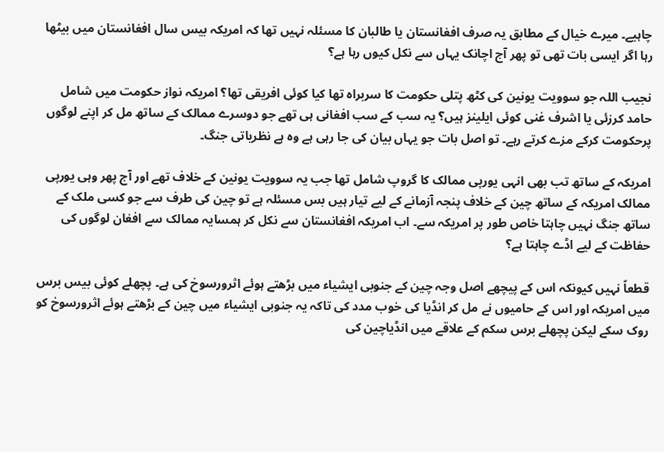چاہیے۔ میرے خیال کے مطابق یہ صرف افغانستان یا طالبان کا مسئلہ نہیں تھا کہ امریکہ بیس سال افغانستان میں بیٹھا رہا اگر ایسی بات تھی تو پھر آج اچانک یہاں سے نکل کیوں رہا ہے؟

نجیب اللہ جو سوویت یونین کی کٹھ پتلی حکومت کا سربراہ تھا کیا کوئی افریقی تھا؟ امریکہ نواز حکومت میں شامل حامد کرزئی یا اشرف غنی کوئی ایلینز ہیں؟ یہ سب کے سب افغانی ہی تھے جو دوسرے ممالک کے ساتھ مل کر اپنے لوگوں پرحکومت کرکے مزے کرتے رہے۔ تو اصل بات جو یہاں بیان کی جا رہی ہے وہ ہے نظریاتی جنگ۔

امریکہ کے ساتھ تب بھی انہی یورپی ممالک کا گروپ شامل تھا جب یہ سوویت یونین کے خلاف تھے اور آج پھر وہی یورپی ممالک امریکہ کے ساتھ چین کے خلاف پنجہ آزمانے کے لیے تیار ہیں بس مسئلہ ہے تو چین کی طرف سے جو کسی ملک کے ساتھ جنگ نہیں چاہتا خاص طور پر امریکہ سے۔ اب امریکہ افغانستان سے نکل کر ہمسایہ ممالک سے افغان لوگوں کی حفاظت کے لیے اڈے چاہتا ہے؟

قطعاً نہیں کیونکہ اس کے پیچھے اصل وجہ چین کے جنوبی ایشیاء میں بڑھتے ہوئے اثرورسوخ کی ہے۔ پچھلے کوئی بیس برس میں امریکہ اور اس کے حامیوں نے مل کر انڈیا کی خوب مدد کی تاکہ یہ جنوبی ایشیاء میں چین کے بڑھتے ہوئے اثرورسوخ کو روک سکے لیکن پچھلے برس سکم کے علاقے میں انڈیاچین کی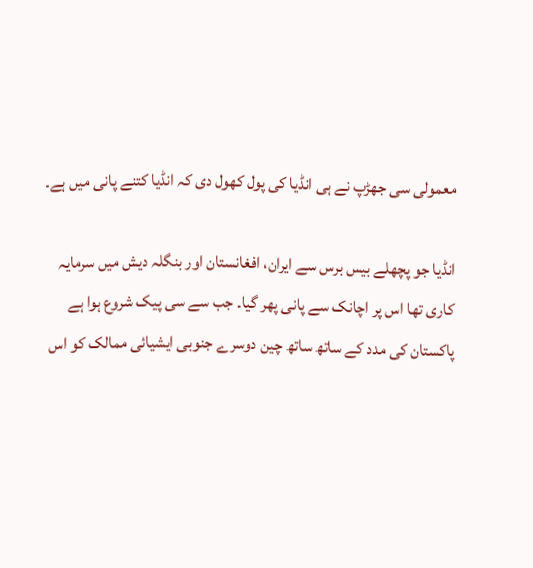معمولی سی جھڑپ نے ہی انڈیا کی پول کھول دی کہ انڈیا کتنے پانی میں ہے۔

انڈیا جو پچھلے بیس برس سے ایران، افغانستان اور بنگلہ دیش میں سرمایہ کاری تھا اس پر اچانک سے پانی پھر گیا۔ جب سے سی پیک شروع ہوا ہے پاکستان کی مدد کے ساتھ ساتھ چین دوسرے جنوبی ایشیائی ممالک کو اس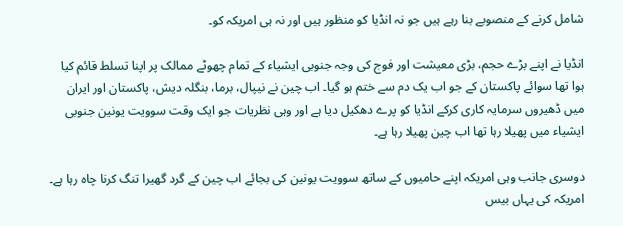شامل کرنے کے منصوبے بنا رہے ہیں جو نہ انڈیا کو منظور ہیں اور نہ ہی امریکہ کو۔

انڈیا نے اپنے بڑے حجم، بڑی معیشت اور فوج کی وجہ جنوبی ایشیاء کے تمام چھوٹے ممالک پر اپنا تسلط قائم کیا ہوا تھا سوائے پاکستان کے جو اب یک دم سے ختم ہو گیا۔ اب چین نے نیپال، برما، بنگلہ دیش، پاکستان اور ایران میں ڈھیروں سرمایہ کاری کرکے انڈیا کو پرے دھکیل دیا ہے اور وہی نظریات جو ایک وقت سوویت یونین جنوبی ایشیاء میں پھیلا رہا تھا اب چین پھیلا رہا ہے۔

دوسری جانب وہی امریکہ اپنے حامیوں کے ساتھ سوویت یونین کی بجائے اب چین کے گرد گھیرا تنگ کرنا چاہ رہا ہے۔ امریکہ کی یہاں بیس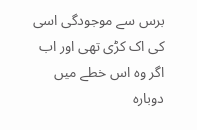برس سے موجودگی اسی کی اک کڑی تھی اور اب اگر وہ اس خطے میں دوبارہ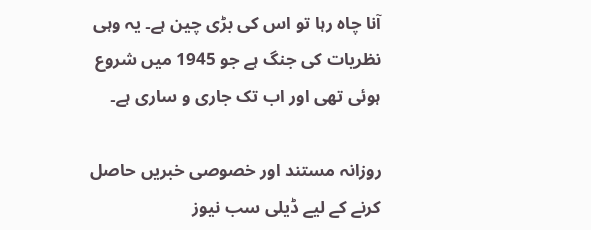آنا چاہ رہا تو اس کی بڑی چین ہے۔ یہ وہی نظریات کی جنگ ہے جو 1945 میں شروع ہوئی تھی اور اب تک جاری و ساری ہے۔

روزانہ مستند اور خصوصی خبریں حاصل کرنے کے لیے ڈیلی سب نیوز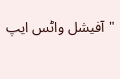"آفیشل واٹس ایپ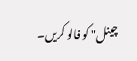چینل" کو فالو کریں۔